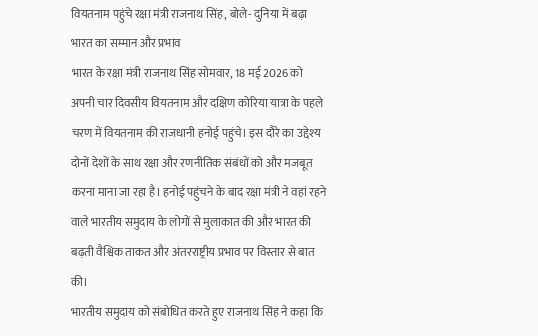वियतनाम पहुंचे रक्षा मंत्री राजनाथ सिंह, बोले- दुनिया में बढ़ा भारत का सम्मान और प्रभाव
भारत के रक्षा मंत्री राजनाथ सिंह सोमवार, 18 मई 2026 को अपनी चार दिवसीय वियतनाम और दक्षिण कोरिया यात्रा के पहले चरण में वियतनाम की राजधानी हनोई पहुंचे। इस दौरे का उद्देश्य दोनों देशों के साथ रक्षा और रणनीतिक संबंधों को और मजबूत करना माना जा रहा है। हनोई पहुंचने के बाद रक्षा मंत्री ने वहां रहने वाले भारतीय समुदाय के लोगों से मुलाकात की और भारत की बढ़ती वैश्विक ताकत और अंतरराष्ट्रीय प्रभाव पर विस्तार से बात की।
भारतीय समुदाय को संबोधित करते हुए राजनाथ सिंह ने कहा कि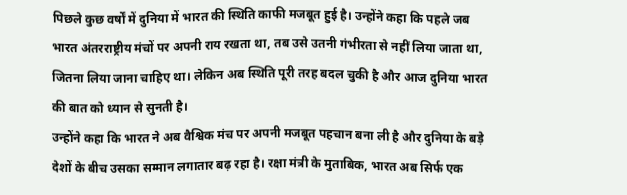पिछले कुछ वर्षों में दुनिया में भारत की स्थिति काफी मजबूत हुई है। उन्होंने कहा कि पहले जब भारत अंतरराष्ट्रीय मंचों पर अपनी राय रखता था, तब उसे उतनी गंभीरता से नहीं लिया जाता था, जितना लिया जाना चाहिए था। लेकिन अब स्थिति पूरी तरह बदल चुकी है और आज दुनिया भारत की बात को ध्यान से सुनती है।
उन्होंने कहा कि भारत ने अब वैश्विक मंच पर अपनी मजबूत पहचान बना ली है और दुनिया के बड़े देशों के बीच उसका सम्मान लगातार बढ़ रहा है। रक्षा मंत्री के मुताबिक, भारत अब सिर्फ एक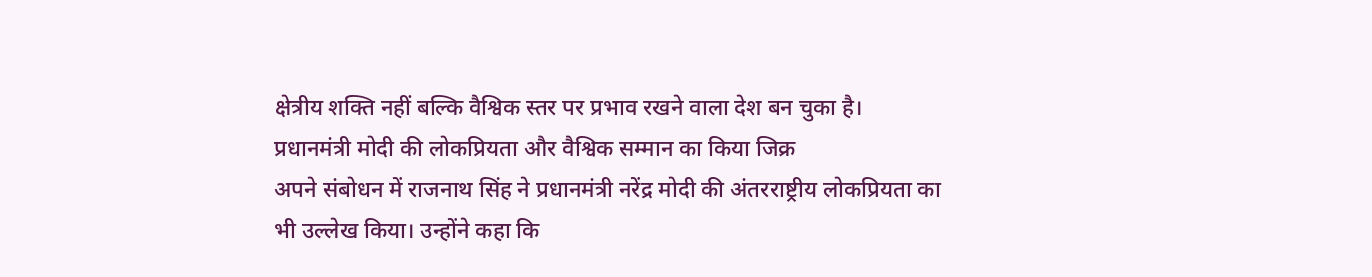क्षेत्रीय शक्ति नहीं बल्कि वैश्विक स्तर पर प्रभाव रखने वाला देश बन चुका है।
प्रधानमंत्री मोदी की लोकप्रियता और वैश्विक सम्मान का किया जिक्र
अपने संबोधन में राजनाथ सिंह ने प्रधानमंत्री नरेंद्र मोदी की अंतरराष्ट्रीय लोकप्रियता का भी उल्लेख किया। उन्होंने कहा कि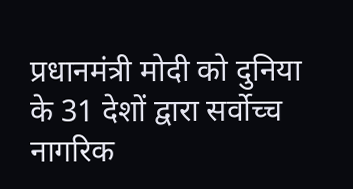प्रधानमंत्री मोदी को दुनिया के 31 देशों द्वारा सर्वोच्च नागरिक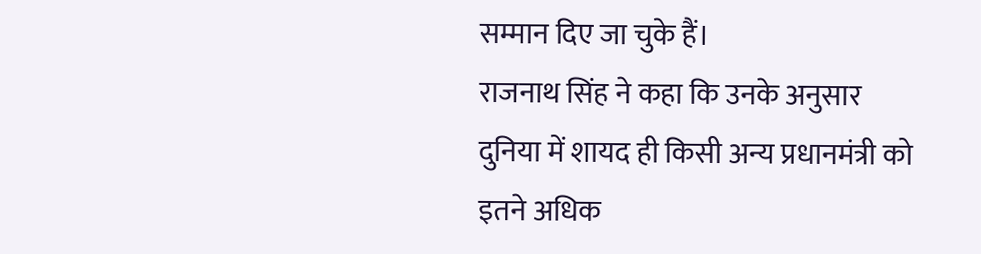सम्मान दिए जा चुके हैं।
राजनाथ सिंह ने कहा कि उनके अनुसार दुनिया में शायद ही किसी अन्य प्रधानमंत्री को इतने अधिक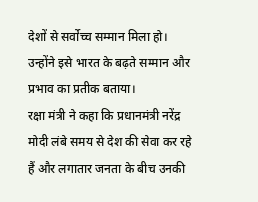देशों से सर्वोच्च सम्मान मिला हो। उन्होंने इसे भारत के बढ़ते सम्मान और प्रभाव का प्रतीक बताया।
रक्षा मंत्री ने कहा कि प्रधानमंत्री नरेंद्र मोदी लंबे समय से देश की सेवा कर रहे हैं और लगातार जनता के बीच उनकी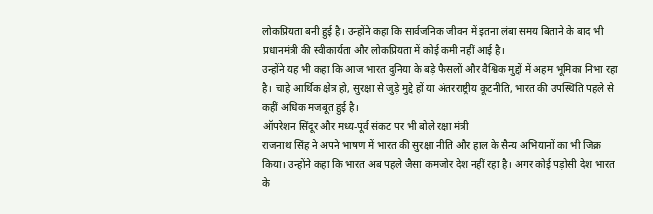लोकप्रियता बनी हुई है। उन्होंने कहा कि सार्वजनिक जीवन में इतना लंबा समय बिताने के बाद भी प्रधानमंत्री की स्वीकार्यता और लोकप्रियता में कोई कमी नहीं आई है।
उन्होंने यह भी कहा कि आज भारत दुनिया के बड़े फैसलों और वैश्विक मुद्दों में अहम भूमिका निभा रहा है। चाहे आर्थिक क्षेत्र हो, सुरक्षा से जुड़े मुद्दे हों या अंतरराष्ट्रीय कूटनीति, भारत की उपस्थिति पहले से कहीं अधिक मजबूत हुई है।
ऑपरेशन सिंदूर और मध्य-पूर्व संकट पर भी बोले रक्षा मंत्री
राजनाथ सिंह ने अपने भाषण में भारत की सुरक्षा नीति और हाल के सैन्य अभियानों का भी जिक्र किया। उन्होंने कहा कि भारत अब पहले जैसा कमजोर देश नहीं रहा है। अगर कोई पड़ोसी देश भारत के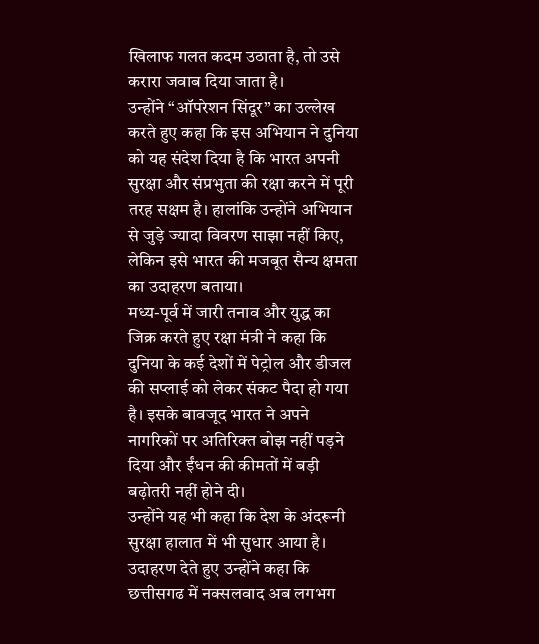खिलाफ गलत कदम उठाता है, तो उसे करारा जवाब दिया जाता है।
उन्होंने “ऑपरेशन सिंदूर” का उल्लेख करते हुए कहा कि इस अभियान ने दुनिया को यह संदेश दिया है कि भारत अपनी सुरक्षा और संप्रभुता की रक्षा करने में पूरी तरह सक्षम है। हालांकि उन्होंने अभियान से जुड़े ज्यादा विवरण साझा नहीं किए, लेकिन इसे भारत की मजबूत सैन्य क्षमता का उदाहरण बताया।
मध्य-पूर्व में जारी तनाव और युद्ध का जिक्र करते हुए रक्षा मंत्री ने कहा कि दुनिया के कई देशों में पेट्रोल और डीजल की सप्लाई को लेकर संकट पैदा हो गया है। इसके बावजूद भारत ने अपने नागरिकों पर अतिरिक्त बोझ नहीं पड़ने दिया और ईंधन की कीमतों में बड़ी बढ़ोतरी नहीं होने दी।
उन्होंने यह भी कहा कि देश के अंदरूनी सुरक्षा हालात में भी सुधार आया है। उदाहरण देते हुए उन्होंने कहा कि छत्तीसगढ में नक्सलवाद अब लगभग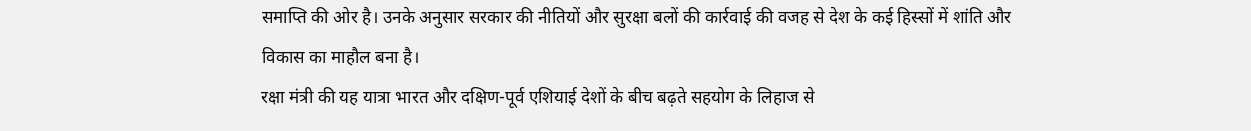समाप्ति की ओर है। उनके अनुसार सरकार की नीतियों और सुरक्षा बलों की कार्रवाई की वजह से देश के कई हिस्सों में शांति और विकास का माहौल बना है।
रक्षा मंत्री की यह यात्रा भारत और दक्षिण-पूर्व एशियाई देशों के बीच बढ़ते सहयोग के लिहाज से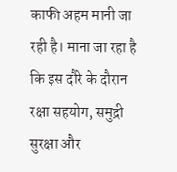काफी अहम मानी जा रही है। माना जा रहा है कि इस दौरे के दौरान रक्षा सहयोग, समुद्री सुरक्षा और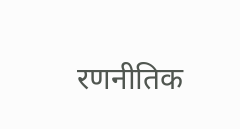रणनीतिक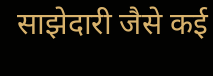साझेदारी जैसे कई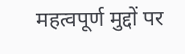महत्वपूर्ण मुद्दों पर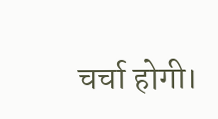चर्चा होगी।